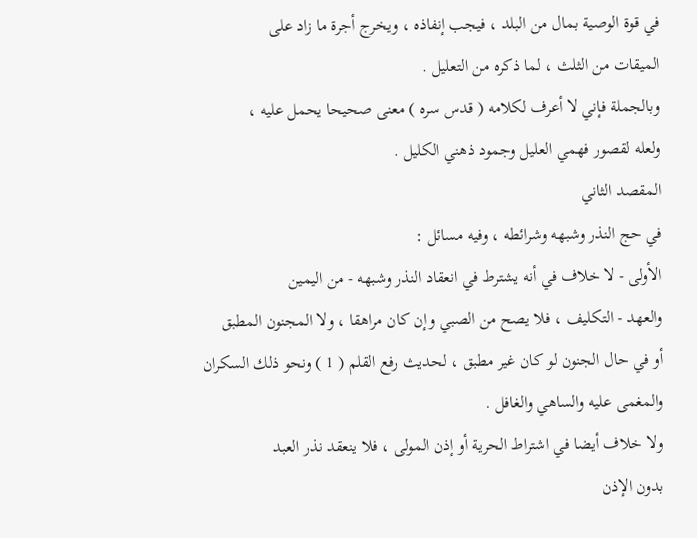في قوة الوصية بمال من البلد ، فيجب إنفاذه ، ويخرج أجرة ما زاد على
الميقات من الثلث ، لما ذكره من التعليل .
وبالجملة فإني لا أعرف لكلامه ( قدس سره ) معنى صحيحا يحمل عليه ،
ولعله لقصور فهمي العليل وجمود ذهني الكليل .
المقصد الثاني
في حج النذر وشبهه وشرائطه ، وفيه مسائل :
الأولى - لا خلاف في أنه يشترط في انعقاد النذر وشبهه - من اليمين
والعهد - التكليف ، فلا يصح من الصبي وإن كان مراهقا ، ولا المجنون المطبق
أو في حال الجنون لو كان غير مطبق ، لحديث رفع القلم ( 1 ) ونحو ذلك السكران
والمغمى عليه والساهي والغافل .
ولا خلاف أيضا في اشتراط الحرية أو إذن المولى ، فلا ينعقد نذر العبد
بدون الإذن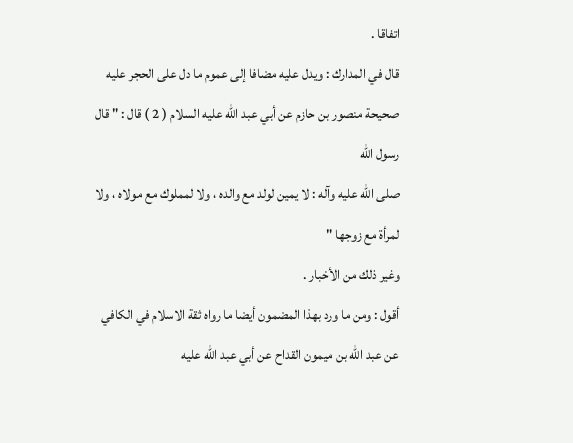اتفاقا .
قال في المدارك : ويدل عليه مضافا إلى عموم ما دل على الحجر عليه
صحيحة منصور بن حازم عن أبي عبد الله عليه السلام ( 2 ) قال : " قال رسول الله
صلى الله عليه وآله : لا يمين لولد مع والده ، ولا لمملوك مع مولاه ، ولا لمرأة مع زوجها "
وغير ذلك من الأخبار .
أقول : ومن ما ورد بهذا المضمون أيضا ما رواه ثقة الاسلام في الكافي
عن عبد الله بن ميمون القداح عن أبي عبد الله عليه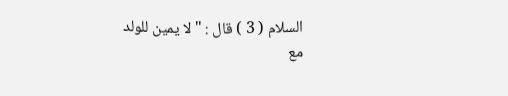السلام ( 3 ) قال : " لا يمين للولد
مع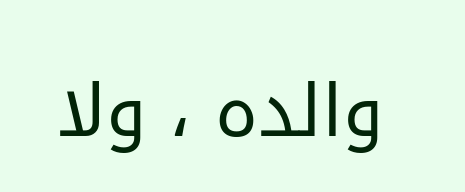والده ، ولا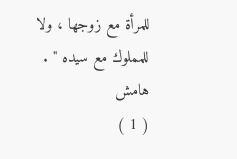للمرأة مع زوجها ، ولا للمملوك مع سيده " .
هامش
( 1 )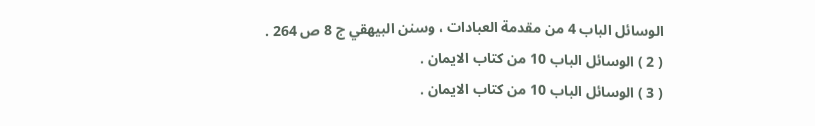الوسائل الباب 4 من مقدمة العبادات ، وسنن البيهقي ج 8 ص 264 .
( 2 ) الوسائل الباب 10 من كتاب الايمان .
( 3 ) الوسائل الباب 10 من كتاب الايمان .